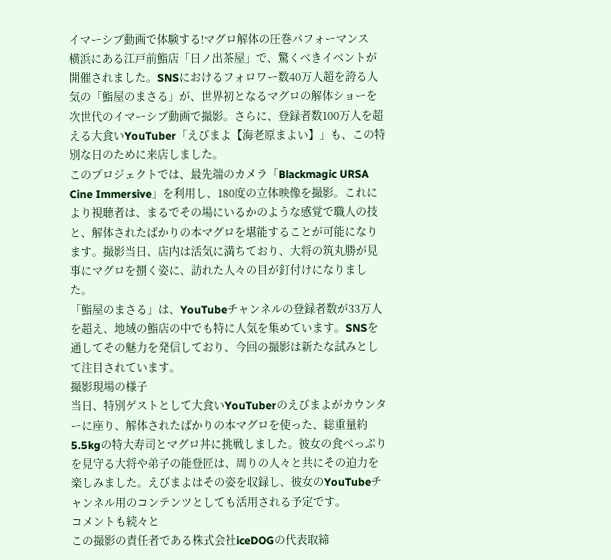イマーシブ動画で体験する!マグロ解体の圧巻パフォーマンス
横浜にある江戸前鮨店「日ノ出茶屋」で、驚くべきイベントが開催されました。SNSにおけるフォロワー数40万人超を誇る人気の「鮨屋のまさる」が、世界初となるマグロの解体ショーを次世代のイマーシブ動画で撮影。さらに、登録者数100万人を超える大食いYouTuber「えびまよ【海老原まよい】」も、この特別な日のために来店しました。
このプロジェクトでは、最先端のカメラ「Blackmagic URSA Cine Immersive」を利用し、180度の立体映像を撮影。これにより視聴者は、まるでその場にいるかのような感覚で職人の技と、解体されたばかりの本マグロを堪能することが可能になります。撮影当日、店内は活気に満ちており、大将の筑丸勝が見事にマグロを捌く姿に、訪れた人々の目が釘付けになりました。
「鮨屋のまさる」は、YouTubeチャンネルの登録者数が33万人を超え、地域の鮨店の中でも特に人気を集めています。SNSを通してその魅力を発信しており、今回の撮影は新たな試みとして注目されています。
撮影現場の様子
当日、特別ゲストとして大食いYouTuberのえびまよがカウンターに座り、解体されたばかりの本マグロを使った、総重量約5.5kgの特大寿司とマグロ丼に挑戦しました。彼女の食べっぷりを見守る大将や弟子の能登匠は、周りの人々と共にその迫力を楽しみました。えびまよはその姿を収録し、彼女のYouTubeチャンネル用のコンテンツとしても活用される予定です。
コメントも続々と
この撮影の責任者である株式会社iceDOGの代表取締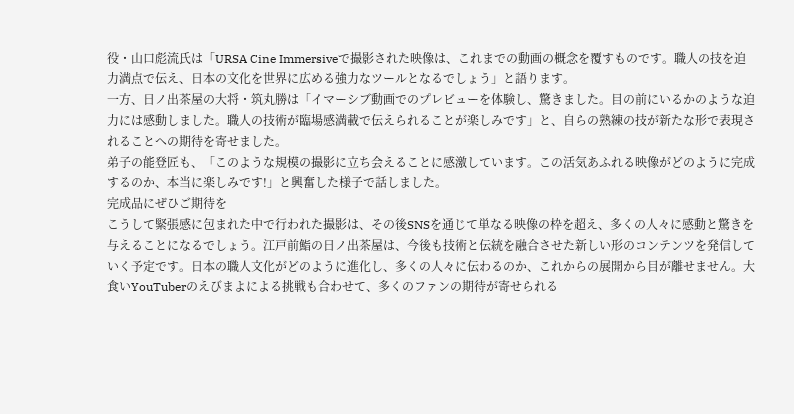役・山口彪流氏は「URSA Cine Immersiveで撮影された映像は、これまでの動画の概念を覆すものです。職人の技を迫力満点で伝え、日本の文化を世界に広める強力なツールとなるでしょう」と語ります。
一方、日ノ出茶屋の大将・筑丸勝は「イマーシブ動画でのプレビューを体験し、驚きました。目の前にいるかのような迫力には感動しました。職人の技術が臨場感満載で伝えられることが楽しみです」と、自らの熟練の技が新たな形で表現されることへの期待を寄せました。
弟子の能登匠も、「このような規模の撮影に立ち会えることに感激しています。この活気あふれる映像がどのように完成するのか、本当に楽しみです!」と興奮した様子で話しました。
完成品にぜひご期待を
こうして緊張感に包まれた中で行われた撮影は、その後SNSを通じて単なる映像の枠を超え、多くの人々に感動と驚きを与えることになるでしょう。江戸前鮨の日ノ出茶屋は、今後も技術と伝統を融合させた新しい形のコンテンツを発信していく予定です。日本の職人文化がどのように進化し、多くの人々に伝わるのか、これからの展開から目が離せません。大食いYouTuberのえびまよによる挑戦も合わせて、多くのファンの期待が寄せられる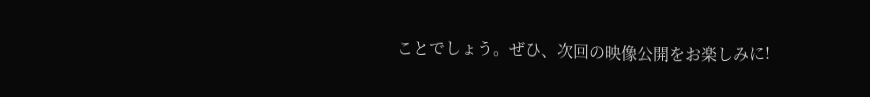ことでしょう。ぜひ、次回の映像公開をお楽しみに!